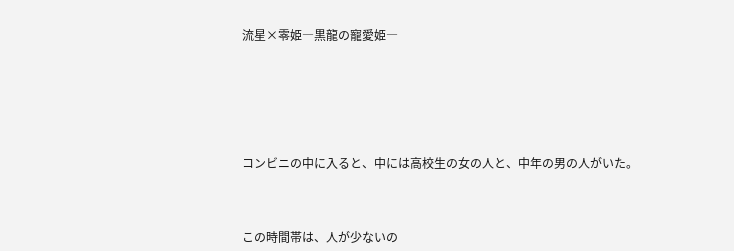流星×零姫―黒龍の寵愛姫―






コンビニの中に入ると、中には高校生の女の人と、中年の男の人がいた。



この時間帯は、人が少ないの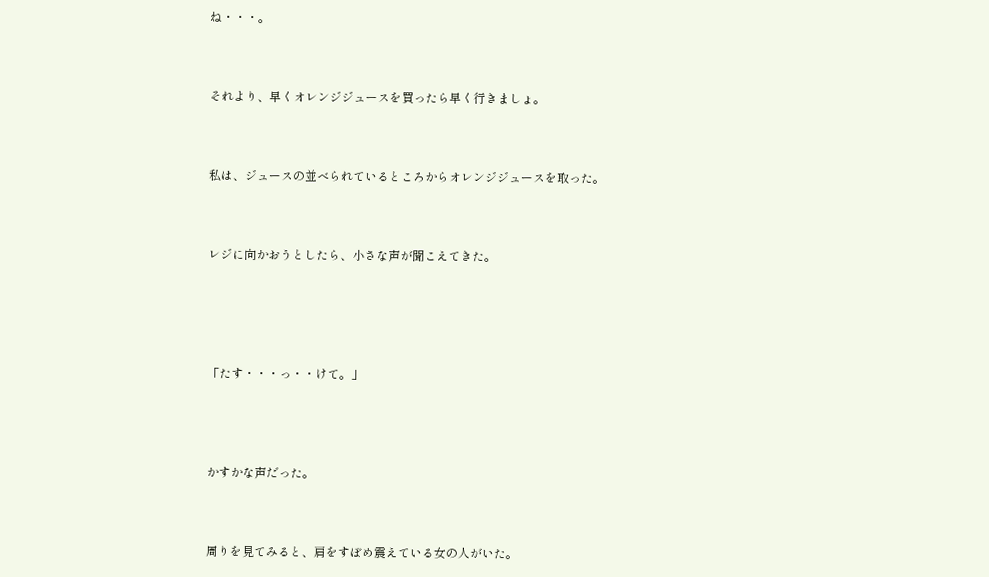ね・・・。



それより、早くオレンジジュースを買ったら早く行きましょ。



私は、ジュースの並べられているところからオレンジジュースを取った。



レジに向かおうとしたら、小さな声が聞こえてきた。





「たす・・・っ・・けて。」




かすかな声だった。



周りを見てみると、肩をすぼめ震えている女の人がいた。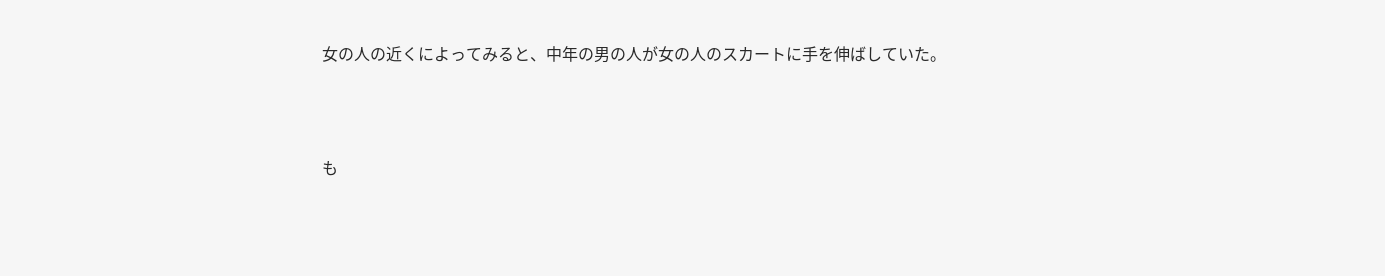女の人の近くによってみると、中年の男の人が女の人のスカートに手を伸ばしていた。



も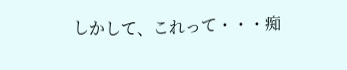しかして、これって・・・痴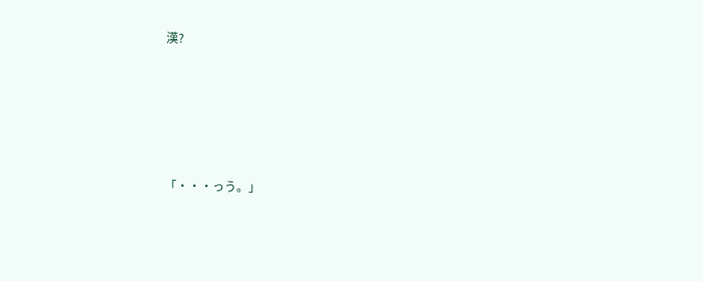漢?





「・・・っう。」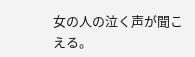女の人の泣く声が聞こえる。